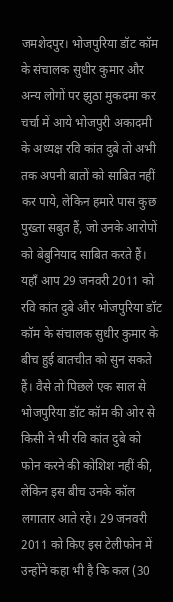जमशेदपुर। भोजपुरिया डॉट कॉम के संचालक सुधीर कुमार और अन्य लोगों पर झुठा मुकदमा कर चर्चा में आये भोजपुरी अकादमी के अध्यक्ष रवि कांत दुबे तो अभी तक अपनी बातों को साबित नहीं कर पाये, लेकिन हमारे पास कुछ पुख्ता सबुत हैं, जो उनके आरोपों को बेबुनियाद साबित करते हैं। यहाँ आप 29 जनवरी 2011 को रवि कांत दुबे और भोजपुरिया डॉट कॉम के संचालक सुधीर कुमार के बीच हुई बातचीत को सुन सकते हैं। वैसे तो पिछले एक साल से भोजपुरिया डॉट कॉम की ओर से किसी ने भी रवि कांत दुबे को फोन करने की कोशिश नहीं की, लेकिन इस बीच उनके कॉल लगातार आते रहे। 29 जनवरी 2011 को किए इस टेलीफोन में उन्होंने कहा भी है कि कल (30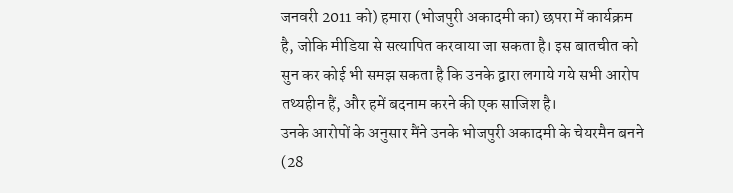जनवरी 2011 को) हमारा (भोजपुरी अकादमी का) छपरा में कार्यक्रम है, जोकि मीडिया से सत्यापित करवाया जा सकता है। इस बातचीत को सुन कर कोई भी समझ सकता है कि उनके द्वारा लगाये गये सभी आरोप तथ्यहीन हैं, और हमें बदनाम करने की एक साजिश है।
उनके आरोपों के अनुसार मैंने उनके भोजपुरी अकादमी के चेयरमैन बनने (28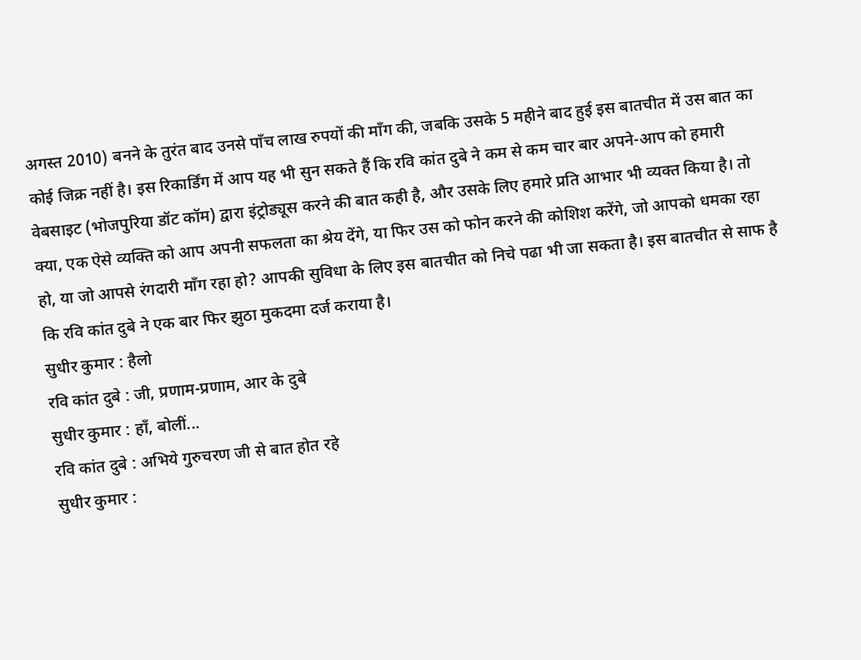अगस्त 2010) बनने के तुरंत बाद उनसे पाँच लाख रुपयों की माँग की, जबकि उसके 5 महीने बाद हुई इस बातचीत में उस बात का कोई जिक्र नहीं है। इस रिकार्डिंग में आप यह भी सुन सकते हैं कि रवि कांत दुबे ने कम से कम चार बार अपने-आप को हमारी वेबसाइट (भोजपुरिया डॉट कॉम) द्वारा इंट्रोड्यूस करने की बात कही है, और उसके लिए हमारे प्रति आभार भी व्यक्त किया है। तो क्या, एक ऐसे व्यक्ति को आप अपनी सफलता का श्रेय देंगे, या फिर उस को फोन करने की कोशिश करेंगे, जो आपको धमका रहा हो, या जो आपसे रंगदारी माँग रहा हो? आपकी सुविधा के लिए इस बातचीत को निचे पढा भी जा सकता है। इस बातचीत से साफ है कि रवि कांत दुबे ने एक बार फिर झुठा मुकदमा दर्ज कराया है।
सुधीर कुमार : हैलो
रवि कांत दुबे : जी, प्रणाम-प्रणाम, आर के दुबे
सुधीर कुमार : हाँ, बोलीं...
रवि कांत दुबे : अभिये गुरुचरण जी से बात होत रहे
सुधीर कुमार :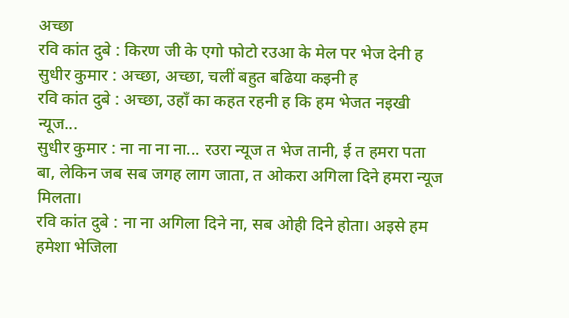अच्छा
रवि कांत दुबे : किरण जी के एगो फोटो रउआ के मेल पर भेज देनी ह
सुधीर कुमार : अच्छा, अच्छा, चलीं बहुत बढिया कइनी ह
रवि कांत दुबे : अच्छा, उहाँ का कहत रहनी ह कि हम भेजत नइखी न्यूज...
सुधीर कुमार : ना ना ना ना... रउरा न्यूज त भेज तानी, ई त हमरा पता बा, लेकिन जब सब जगह लाग जाता, त ओकरा अगिला दिने हमरा न्यूज मिलता।
रवि कांत दुबे : ना ना अगिला दिने ना, सब ओही दिने होता। अइसे हम हमेशा भेजिला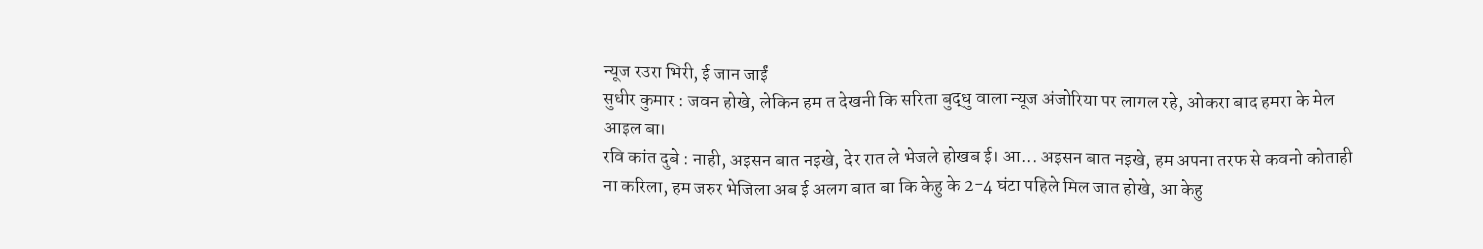न्यूज रउरा भिरी, ई जान जाईं
सुधीर कुमार : जवन होखे, लेकिन हम त देखनी कि सरिता बुद्धु वाला न्यूज अंजोरिया पर लागल रहे, ओकरा बाद हमरा के मेल आइल बा।
रवि कांत दुबे : नाही, अइसन बात नइखे, देर रात ले भेजले होखब ई। आ... अइसन बात नइखे, हम अपना तरफ से कवनो कोताही ना करिला, हम जरुर भेजिला अब ई अलग बात बा कि केहु के 2-4 घंटा पहिले मिल जात होखे, आ केहु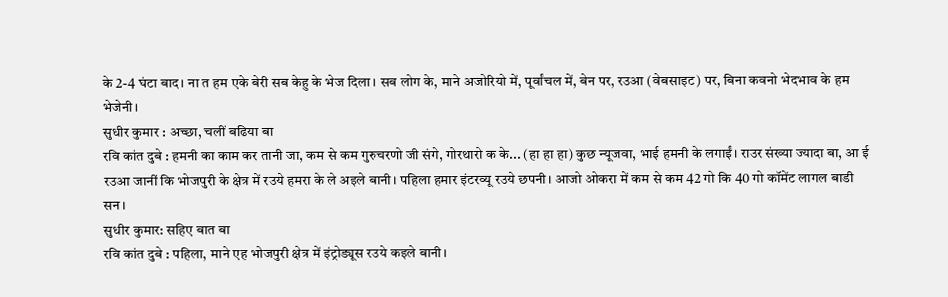के 2-4 घंटा बाद। ना त हम एके बेरी सब केहु के भेज दिला। सब लोग के, माने अजोरियो में, पूर्वांचल में, बेन पर, रउआ (वेबसाइट) पर, बिना कवनो भेदभाव के हम भेजेनी।
सुधीर कुमार : अच्छा, चलीं बढिया बा
रवि कांत दुबे : हमनी का काम कर तानी जा, कम से कम गुरुचरणो जी संगे, गोरथारो क के... (हा हा हा) कुछ न्यूजवा, भाई हमनी के लगाईं। राउर संख्या ज्यादा बा, आ ई रउआ जानीं कि भोजपुरी के क्षेत्र में रउये हमरा के ले अइले बानी। पहिला हमार इंटरव्यू रउये छपनी। आजो ओकरा में कम से कम 42 गो कि 40 गो कॉमेंट लागल बाडी सन।
सुधीर कुमार: सहिए बात बा
रवि कांत दुबे : पहिला, माने एह भोजपुरी क्षेत्र में इंट्रोड्यूस रउये कइले बानी।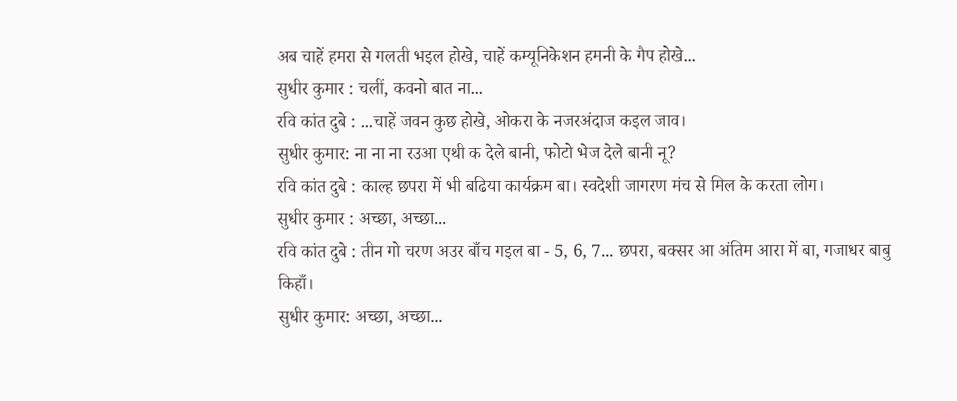अब चाहें हमरा से गलती भइल होखे, चाहें कम्यूनिकेशन हमनी के गैप होखे...
सुधीर कुमार : चलीं, कवनो बात ना...
रवि कांत दुबे : ...चाहें जवन कुछ होखे, ओकरा के नजरअंदाज कइल जाव।
सुधीर कुमार: ना ना ना रउआ एथी क देले बानी, फोटो भेज देले बानी नू?
रवि कांत दुबे : काल्ह छपरा में भी बढिया कार्यक्रम बा। स्वदेशी जागरण मंच से मिल के करता लोग।
सुधीर कुमार : अच्छा, अच्छा...
रवि कांत दुबे : तीन गो चरण अउर बाँच गइल बा - 5, 6, 7... छपरा, बक्सर आ अंतिम आरा में बा, गजाधर बाबु किहाँ।
सुधीर कुमार: अच्छा, अच्छा...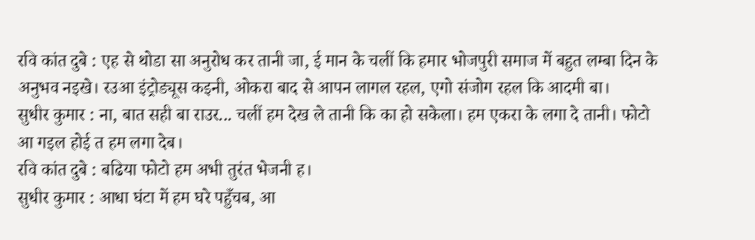रवि कांत दुबे : एह से थोडा सा अनुरोध कर तानी जा, ई मान के चलीं कि हमार भोजपुरी समाज में बहुत लम्बा दिन के अनुभव नइखे। रउआ इंट्रोड्यूस कइनी, ओकरा बाद से आपन लागल रहल, एगो संजोग रहल कि आदमी बा।
सुधीर कुमार : ना, बात सही बा राउर... चलीं हम देख ले तानी कि का हो सकेला। हम एकरा के लगा दे तानी। फोटो आ गइल होई त हम लगा देब।
रवि कांत दुबे : बढिया फोटो हम अभी तुरंत भेजनी ह।
सुधीर कुमार : आधा घंटा में हम घरे पहुँचब, आ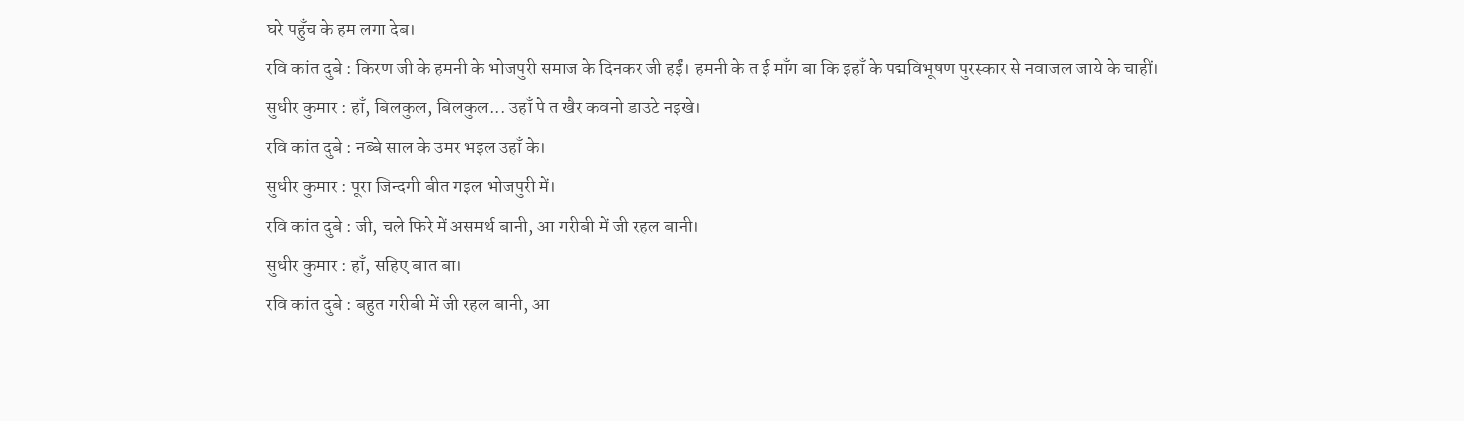घरे पहुँच के हम लगा देब।
रवि कांत दुबे : किरण जी के हमनी के भोजपुरी समाज के दिनकर जी हईं। हमनी के त ई माँग बा कि इहाँ के पद्मविभूषण पुरस्कार से नवाजल जाये के चाहीं।
सुधीर कुमार : हाँ, बिलकुल, बिलकुल... उहाँ पे त खैर कवनो डाउटे नइखे।
रवि कांत दुबे : नब्बे साल के उमर भइल उहाँ के।
सुधीर कुमार : पूरा जिन्दगी बीत गइल भोजपुरी में।
रवि कांत दुबे : जी, चले फिरे में असमर्थ बानी, आ गरीबी में जी रहल बानी।
सुधीर कुमार : हाँ, सहिए बात बा।
रवि कांत दुबे : बहुत गरीबी में जी रहल बानी, आ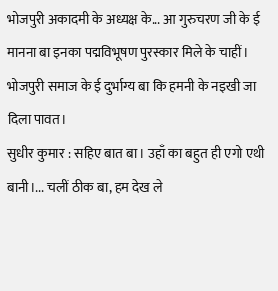भोजपुरी अकादमी के अध्यक्ष के... आ गुरुचरण जी के ई मानना बा इनका पद्मविभूषण पुरस्कार मिले के चाहीं। भोजपुरी समाज के ई दुर्भाग्य बा कि हमनी के नइखी जा दिला पावत।
सुधीर कुमार : सहिए बात बा। उहाँ का बहुत ही एगो एथी बानी।... चलीं ठीक बा, हम देख ले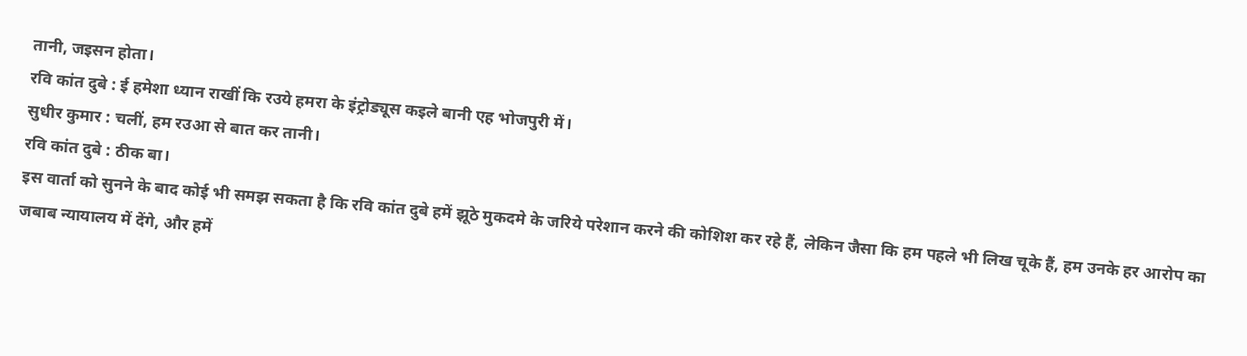तानी, जइसन होता।
रवि कांत दुबे : ई हमेशा ध्यान राखीं कि रउये हमरा के इंट्रोड्यूस कइले बानी एह भोजपुरी में।
सुधीर कुमार : चलीं, हम रउआ से बात कर तानी।
रवि कांत दुबे : ठीक बा।
इस वार्ता को सुनने के बाद कोई भी समझ सकता है कि रवि कांत दुबे हमें झूठे मुकदमे के जरिये परेशान करने की कोशिश कर रहे हैं, लेकिन जैसा कि हम पहले भी लिख चूके हैं, हम उनके हर आरोप का जबाब न्यायालय में देंगे, और हमें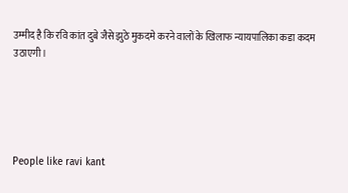उम्मीद है कि रवि कांत दुबे जैसे झुठे मुकदमे करने वालों के खिलाफ न्यायपालिका कडा कदम उठाएगी।





People like ravi kant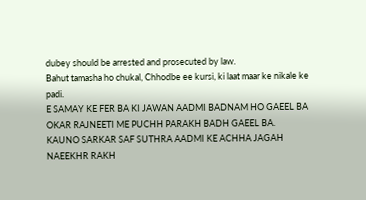dubey should be arrested and prosecuted by law.
Bahut tamasha ho chukal, Chhodbe ee kursi, ki laat maar ke nikale ke padi.
E SAMAY KE FER BA KI JAWAN AADMI BADNAM HO GAEEL BA OKAR RAJNEETI ME PUCHH PARAKH BADH GAEEL BA.
KAUNO SARKAR SAF SUTHRA AADMI KE ACHHA JAGAH NAEEKHR RAKH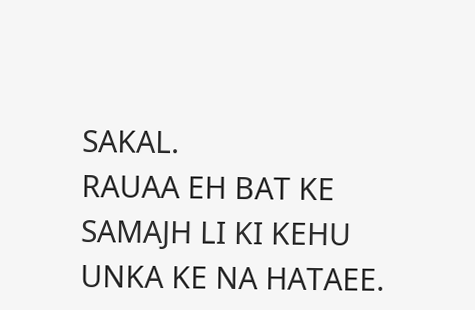SAKAL.
RAUAA EH BAT KE SAMAJH LI KI KEHU UNKA KE NA HATAEE.